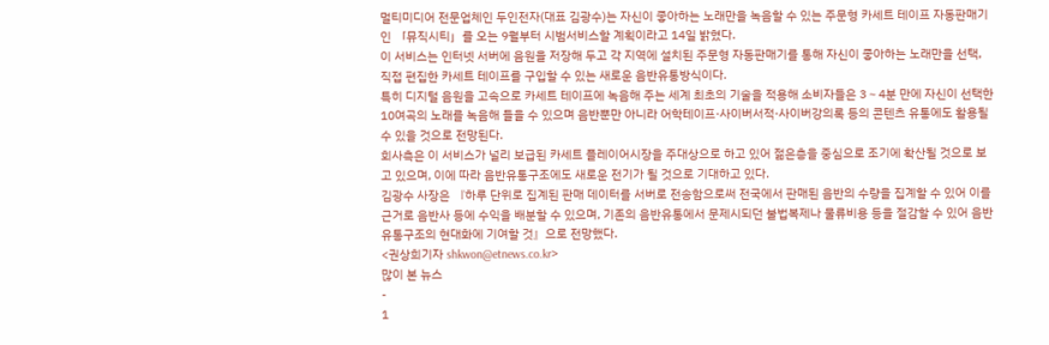멀티미디어 전문업체인 두인전자(대표 김광수)는 자신이 좋아하는 노래만을 녹음할 수 있는 주문형 카세트 테이프 자동판매기인 「뮤직시티」를 오는 9월부터 시범서비스할 계획이라고 14일 밝혔다.
이 서비스는 인터넷 서버에 음원을 저장해 두고 각 지역에 설치된 주문형 자동판매기를 통해 자신이 좋아하는 노래만을 선택, 직접 편집한 카세트 테이프를 구입할 수 있는 새로운 음반유통방식이다.
특히 디지털 음원을 고속으로 카세트 테이프에 녹음해 주는 세계 최초의 기술을 적용해 소비자들은 3∼4분 만에 자신이 선택한 10여곡의 노래를 녹음해 들을 수 있으며 음반뿐만 아니라 어학테이프·사이버서적·사이버강의록 등의 콘텐츠 유통에도 활용될 수 있을 것으로 전망된다.
회사측은 이 서비스가 널리 보급된 카세트 플레이어시장을 주대상으로 하고 있어 젊은층을 중심으로 조기에 확산될 것으로 보고 있으며, 이에 따라 음반유통구조에도 새로운 전기가 될 것으로 기대하고 있다.
김광수 사장은 『하루 단위로 집계된 판매 데이터를 서버로 전송함으로써 전국에서 판매된 음반의 수량을 집계할 수 있어 이를 근거로 음반사 등에 수익을 배분할 수 있으며, 기존의 음반유통에서 문제시되던 불법복제나 물류비용 등을 절감할 수 있어 음반유통구조의 현대화에 기여할 것』으로 전망했다.
<권상희기자 shkwon@etnews.co.kr>
많이 본 뉴스
-
1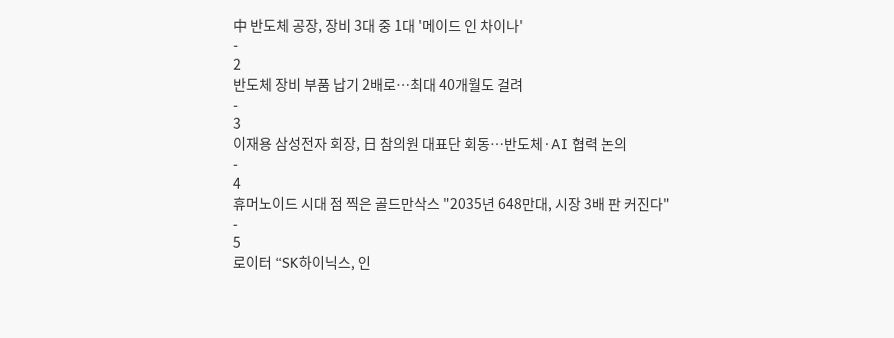中 반도체 공장, 장비 3대 중 1대 '메이드 인 차이나'
-
2
반도체 장비 부품 납기 2배로…최대 40개월도 걸려
-
3
이재용 삼성전자 회장, 日 참의원 대표단 회동…반도체·AI 협력 논의
-
4
휴머노이드 시대 점 찍은 골드만삭스 "2035년 648만대, 시장 3배 판 커진다"
-
5
로이터 “SK하이닉스, 인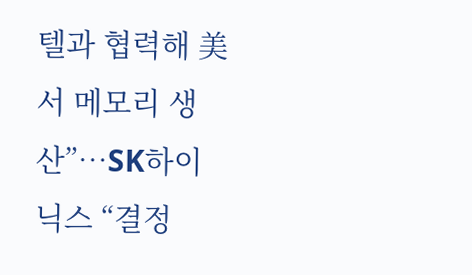텔과 협력해 美서 메모리 생산”…SK하이닉스 “결정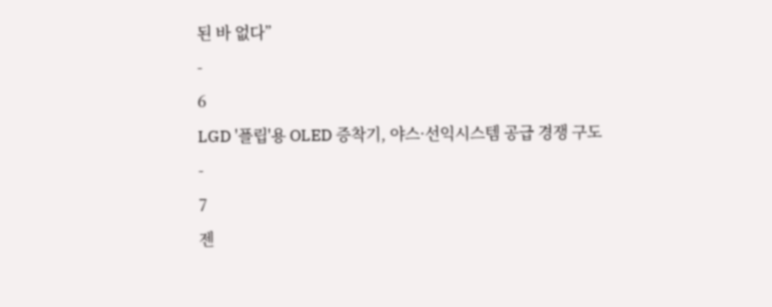된 바 없다”
-
6
LGD '플립'용 OLED 증착기, 야스·선익시스템 공급 경쟁 구도
-
7
젠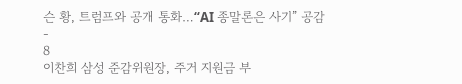슨 황, 트럼프와 공개 통화…“AI 종말론은 사기” 공감
-
8
이찬희 삼성 준감위원장, 주거 지원금 부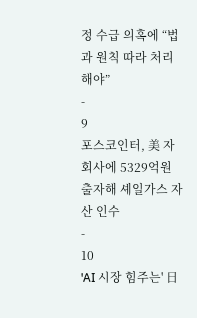정 수급 의혹에 “법과 원칙 따라 처리해야”
-
9
포스코인터, 美 자회사에 5329억원 출자해 셰일가스 자산 인수
-
10
'AI 시장 힘주는' 日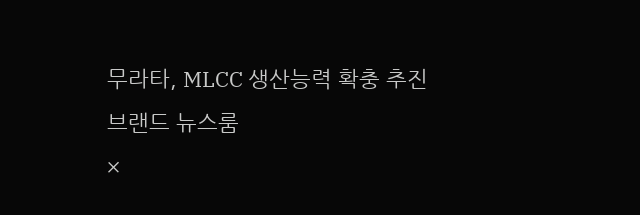무라타, MLCC 생산능력 확충 추진
브랜드 뉴스룸
×